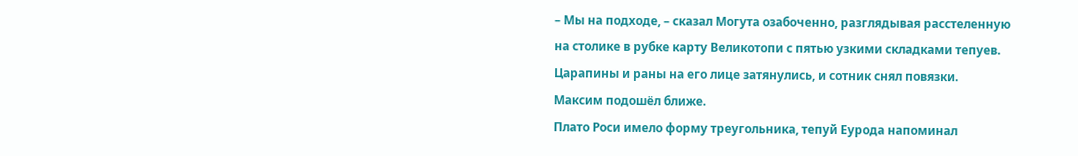– Мы на подходе, – сказал Могута озабоченно, разглядывая расстеленную на столике в рубке карту Великотопи с пятью узкими складками тепуев. Царапины и раны на его лице затянулись, и сотник снял повязки.
Максим подошёл ближе.
Плато Роси имело форму треугольника, тепуй Еурода напоминал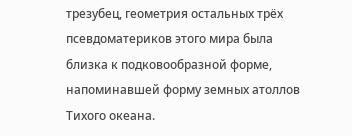трезубец, геометрия остальных трёх псевдоматериков этого мира была близка к подковообразной форме, напоминавшей форму земных атоллов Тихого океана.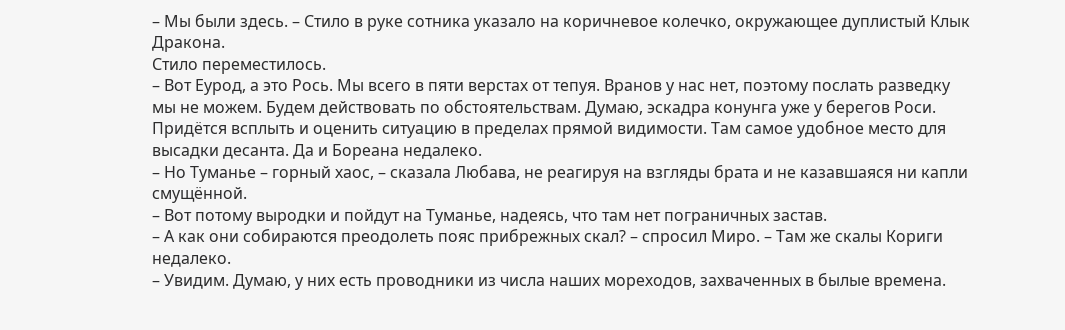– Мы были здесь. – Стило в руке сотника указало на коричневое колечко, окружающее дуплистый Клык Дракона.
Стило переместилось.
– Вот Еурод, а это Рось. Мы всего в пяти верстах от тепуя. Вранов у нас нет, поэтому послать разведку мы не можем. Будем действовать по обстоятельствам. Думаю, эскадра конунга уже у берегов Роси. Придётся всплыть и оценить ситуацию в пределах прямой видимости. Там самое удобное место для высадки десанта. Да и Бореана недалеко.
– Но Туманье – горный хаос, – сказала Любава, не реагируя на взгляды брата и не казавшаяся ни капли смущённой.
– Вот потому выродки и пойдут на Туманье, надеясь, что там нет пограничных застав.
– А как они собираются преодолеть пояс прибрежных скал? – спросил Миро. – Там же скалы Кориги недалеко.
– Увидим. Думаю, у них есть проводники из числа наших мореходов, захваченных в былые времена.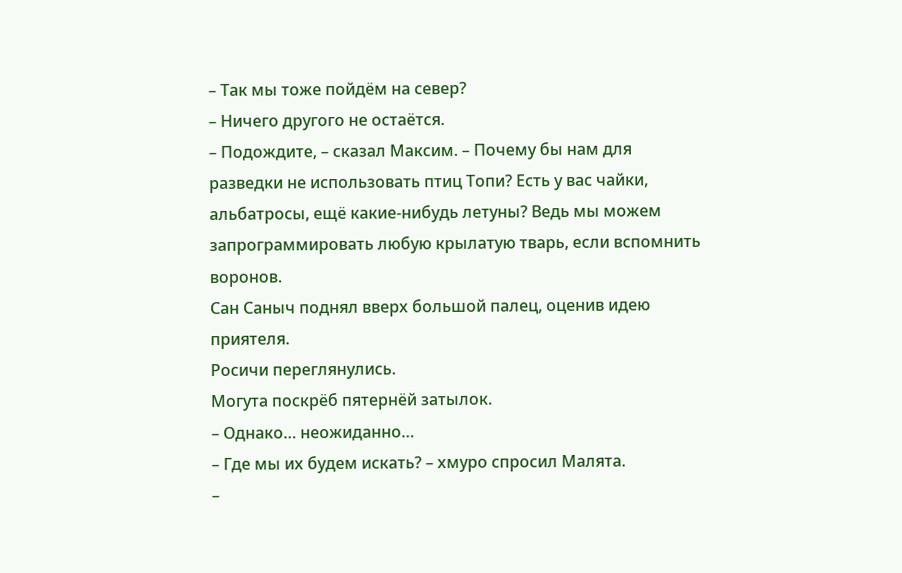– Так мы тоже пойдём на север?
– Ничего другого не остаётся.
– Подождите, – сказал Максим. – Почему бы нам для разведки не использовать птиц Топи? Есть у вас чайки, альбатросы, ещё какие-нибудь летуны? Ведь мы можем запрограммировать любую крылатую тварь, если вспомнить воронов.
Сан Саныч поднял вверх большой палец, оценив идею приятеля.
Росичи переглянулись.
Могута поскрёб пятернёй затылок.
– Однако… неожиданно…
– Где мы их будем искать? – хмуро спросил Малята.
–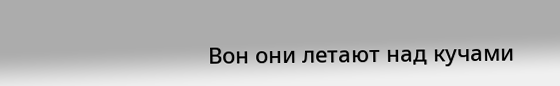Вон они летают над кучами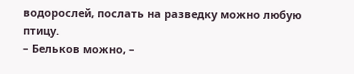водорослей, послать на разведку можно любую птицу.
– Бельков можно, –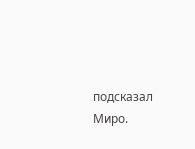подсказал Миро.